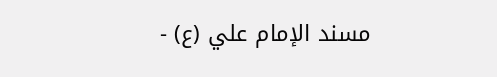مسند الإمام علي (ع) -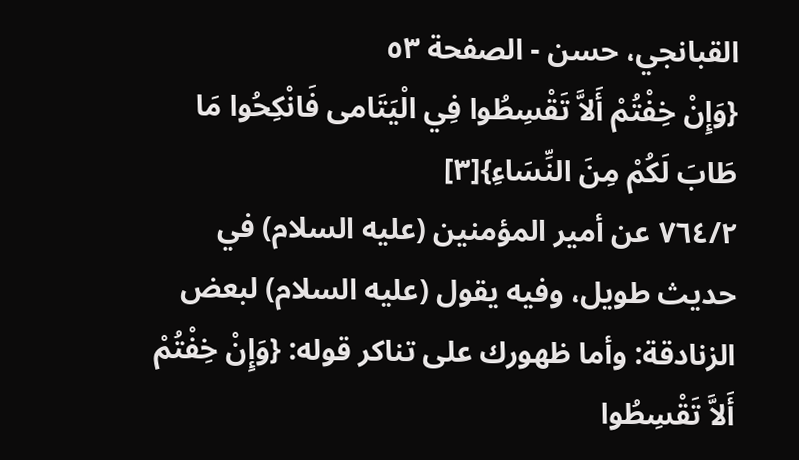القبانجي، حسن - الصفحة ٥٣
{وَإِنْ خِفْتُمْ أَلاَّ تَقْسِطُوا فِي الْيَتَامى فَانْكِحُوا مَا طَابَ لَكُمْ مِنَ النِّسَاءِ}[٣]
٧٦٤/٢ عن أمير المؤمنين (عليه السلام) في حديث طويل، وفيه يقول (عليه السلام) لبعض الزنادقة: وأما ظهورك على تناكر قوله: {وَإِنْ خِفْتُمْ أَلاَّ تَقْسِطُوا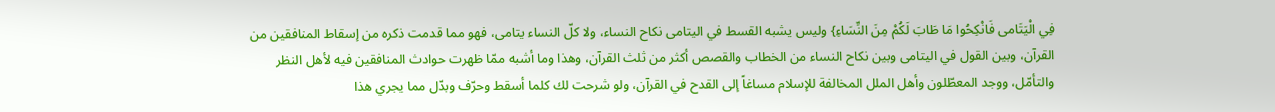فِي الْيَتَامى فَانْكِحُوا مَا طَابَ لَكُمْ مِنَ النِّسَاءِ} وليس يشبه القسط في اليتامى نكاح النساء، ولا كلّ النساء يتامى، فهو مما قدمت ذكره من إسقاط المنافقين من القرآن، وبين القول في اليتامى وبين نكاح النساء من الخطاب والقصص أكثر من ثلث القرآن، وهذا وما أشبه ممّا ظهرت حوادث المنافقين فيه لأهل النظر والتأمّل، ووجد المعطّلون وأهل الملل المخالفة للإسلام مساغاً إلى القدح في القرآن، ولو شرحت لك كلما أسقط وحرّف وبدّل مما يجري هذا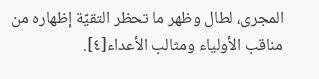المجرى، لطال وظهر ما تحظر التقيّة إظهاره من مناقب الأولياء ومثالب الأعداء[٤].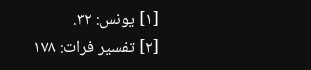[١] يونس: ٣٢.
[٢] تفسير فرات: ١٧٨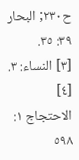ح٢٣٠; البحار ٣٩: ٣٥.
[٣] النساء: ٣.
[٤] الاحتجاج ١: ٥٩٨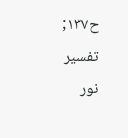ح١٣٧; تفسير نور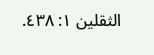الثقلين ١: ٤٣٨.